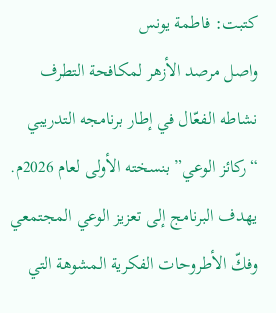كتبت: فاطمة يونس
واصل مرصد الأزهر لمكافحة التطرف نشاطه الفعّال في إطار برنامجه التدريبي “ركائز الوعي” بنسخته الأولى لعام 2026م. يهدف البرنامج إلى تعزيز الوعي المجتمعي وفكّ الأطروحات الفكرية المشوهة التي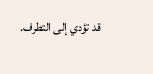قد تؤدي إلى التطرف.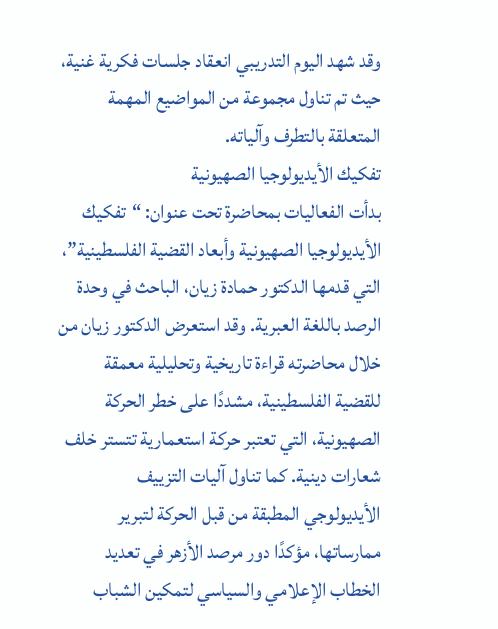وقد شهد اليوم التدريبي انعقاد جلسات فكرية غنية، حيث تم تناول مجموعة من المواضيع المهمة المتعلقة بالتطرف وآلياته.
تفكيك الأيديولوجيا الصهيونية
بدأت الفعاليات بمحاضرة تحت عنوان: “تفكيك الأيديولوجيا الصهيونية وأبعاد القضية الفلسطينية”، التي قدمها الدكتور حمادة زيان، الباحث في وحدة الرصد باللغة العبرية. وقد استعرض الدكتور زيان من خلال محاضرته قراءة تاريخية وتحليلية معمقة للقضية الفلسطينية، مشددًا على خطر الحركة الصهيونية، التي تعتبر حركة استعمارية تتستر خلف شعارات دينية. كما تناول آليات التزييف الأيديولوجي المطبقة من قبل الحركة لتبرير ممارساتها، مؤكدًا دور مرصد الأزهر في تعديد الخطاب الإعلامي والسياسي لتمكين الشباب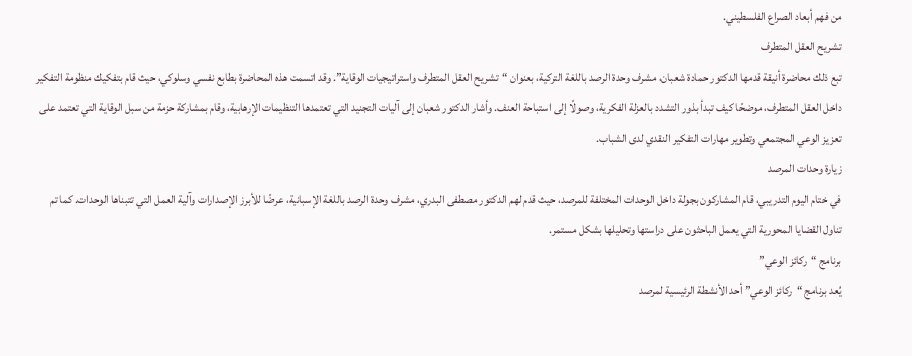من فهم أبعاد الصراع الفلسطيني.
تشريح العقل المتطرف
تبع ذلك محاضرة أنيقة قدمها الدكتور حمادة شعبان، مشرف وحدة الرصد باللغة التركية، بعنوان “تشريح العقل المتطرف واستراتيجيات الوقاية”. وقد اتسمت هذه المحاضرة بطابع نفسي وسلوكي، حيث قام بتفكيك منظومة التفكير داخل العقل المتطرف، موضحًا كيف تبدأ بذور التشدد بالعزلة الفكرية، وصولًا إلى استباحة العنف. وأشار الدكتور شعبان إلى آليات التجنيد التي تعتمدها التنظيمات الإرهابية، وقام بمشاركة حزمة من سبل الوقاية التي تعتمد على تعزيز الوعي المجتمعي وتطوير مهارات التفكير النقدي لدى الشباب.
زيارة وحدات المرصد
في ختام اليوم التدريبي، قام المشاركون بجولة داخل الوحدات المختلفة للمرصد، حيث قدم لهم الدكتور مصطفى البدري، مشرف وحدة الرصد باللغة الإسبانية، عرضًا للأبرز الإصدارات وآلية العمل التي تتبناها الوحدات. كما تم تناول القضايا المحورية التي يعمل الباحثون على دراستها وتحليلها بشكل مستمر.
برنامج “ركائز الوعي”
يُعد برنامج “ركائز الوعي” أحد الأنشطة الرئيسية لمرصد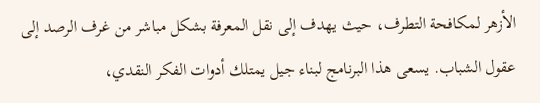الأزهر لمكافحة التطرف، حيث يهدف إلى نقل المعرفة بشكل مباشر من غرف الرصد إلى عقول الشباب. يسعى هذا البرنامج لبناء جيل يمتلك أدوات الفكر النقدي،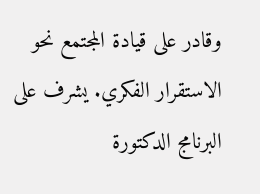وقادر على قيادة المجتمع نحو الاستقرار الفكري. يشرف على البرنامج الدكتورة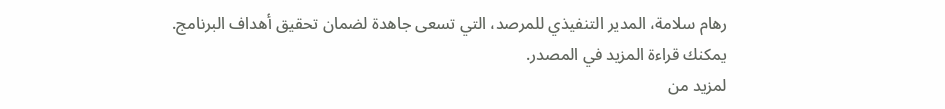رهام سلامة، المدير التنفيذي للمرصد، التي تسعى جاهدة لضمان تحقيق أهداف البرنامج.
يمكنك قراءة المزيد في المصدر.
لمزيد من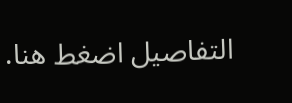التفاصيل اضغط هنا.